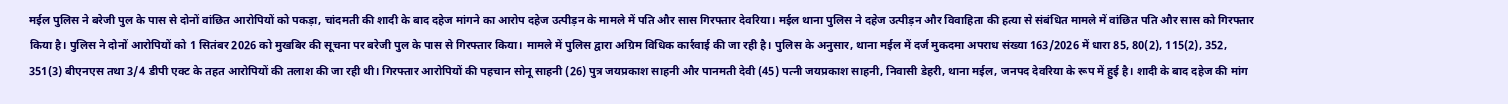मईल पुलिस ने बरेजी पुल के पास से दोनों वांछित आरोपियों को पकड़ा, चांदमती की शादी के बाद दहेज मांगने का आरोप दहेज उत्पीड़न के मामले में पति और सास गिरफ्तार देवरिया। मईल थाना पुलिस ने दहेज उत्पीड़न और विवाहिता की हत्या से संबंधित मामले में वांछित पति और सास को गिरफ्तार किया है। पुलिस ने दोनों आरोपियों को 1 सितंबर 2026 को मुखबिर की सूचना पर बरेजी पुल के पास से गिरफ्तार किया। मामले में पुलिस द्वारा अग्रिम विधिक कार्रवाई की जा रही है। पुलिस के अनुसार, थाना मईल में दर्ज मुकदमा अपराध संख्या 163/2026 में धारा 85, 80(2), 115(2), 352, 351(3) बीएनएस तथा 3/4 डीपी एक्ट के तहत आरोपियों की तलाश की जा रही थी। गिरफ्तार आरोपियों की पहचान सोनू साहनी (26) पुत्र जयप्रकाश साहनी और पानमती देवी (45) पत्नी जयप्रकाश साहनी, निवासी डेहरी, थाना मईल, जनपद देवरिया के रूप में हुई है। शादी के बाद दहेज की मांग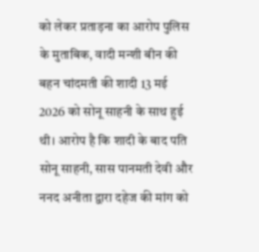को लेकर प्रताड़ना का आरोप पुलिस के मुताबिक, वादी मन्शी बीन की बहन चांदमती की शादी 13 मई 2026 को सोनू साहनी के साथ हुई थी। आरोप है कि शादी के बाद पति सोनू साहनी, सास पानमती देवी और ननद अनीता द्वारा दहेज की मांग को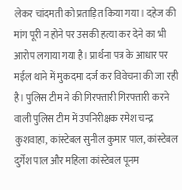लेकर चांदमती को प्रताड़ित किया गया। दहेज की मांग पूरी न होने पर उसकी हत्या कर देने का भी आरोप लगाया गया है। प्रार्थना पत्र के आधार पर मईल थाने में मुकदमा दर्ज कर विवेचना की जा रही है। पुलिस टीम ने की गिरफ्तारी गिरफ्तारी करने वाली पुलिस टीम में उपनिरीक्षक रमेश चन्द्र कुशवाहा, कांस्टेबल सुनील कुमार पाल, कांस्टेबल दुर्गेश पाल और महिला कांस्टेबल पूनम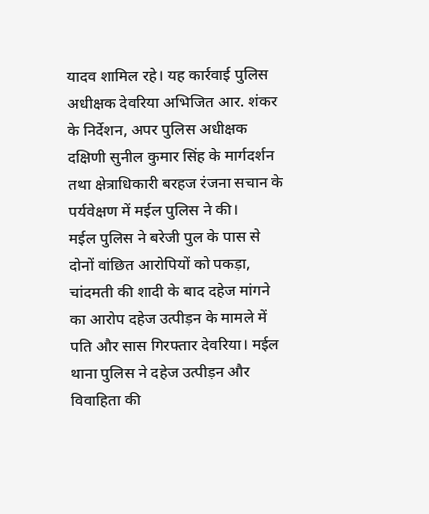यादव शामिल रहे। यह कार्रवाई पुलिस अधीक्षक देवरिया अभिजित आर. शंकर के निर्देशन, अपर पुलिस अधीक्षक दक्षिणी सुनील कुमार सिंह के मार्गदर्शन तथा क्षेत्राधिकारी बरहज रंजना सचान के पर्यवेक्षण में मईल पुलिस ने की।
मईल पुलिस ने बरेजी पुल के पास से दोनों वांछित आरोपियों को पकड़ा, चांदमती की शादी के बाद दहेज मांगने का आरोप दहेज उत्पीड़न के मामले में पति और सास गिरफ्तार देवरिया। मईल थाना पुलिस ने दहेज उत्पीड़न और विवाहिता की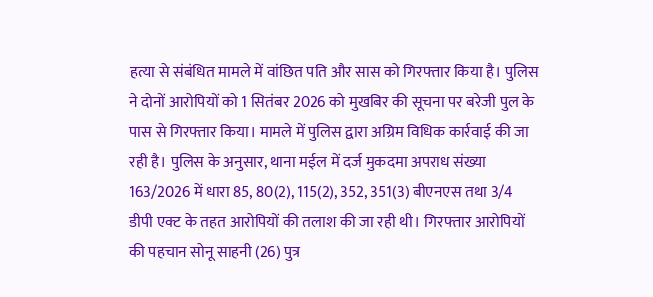हत्या से संबंधित मामले में वांछित पति और सास को गिरफ्तार किया है। पुलिस ने दोनों आरोपियों को 1 सितंबर 2026 को मुखबिर की सूचना पर बरेजी पुल के पास से गिरफ्तार किया। मामले में पुलिस द्वारा अग्रिम विधिक कार्रवाई की जा रही है। पुलिस के अनुसार, थाना मईल में दर्ज मुकदमा अपराध संख्या 163/2026 में धारा 85, 80(2), 115(2), 352, 351(3) बीएनएस तथा 3/4 डीपी एक्ट के तहत आरोपियों की तलाश की जा रही थी। गिरफ्तार आरोपियों की पहचान सोनू साहनी (26) पुत्र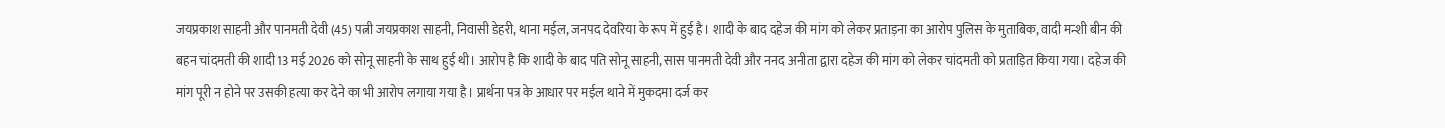जयप्रकाश साहनी और पानमती देवी (45) पत्नी जयप्रकाश साहनी, निवासी डेहरी, थाना मईल, जनपद देवरिया के रूप में हुई है। शादी के बाद दहेज की मांग को लेकर प्रताड़ना का आरोप पुलिस के मुताबिक, वादी मन्शी बीन की बहन चांदमती की शादी 13 मई 2026 को सोनू साहनी के साथ हुई थी। आरोप है कि शादी के बाद पति सोनू साहनी, सास पानमती देवी और ननद अनीता द्वारा दहेज की मांग को लेकर चांदमती को प्रताड़ित किया गया। दहेज की मांग पूरी न होने पर उसकी हत्या कर देने का भी आरोप लगाया गया है। प्रार्थना पत्र के आधार पर मईल थाने में मुकदमा दर्ज कर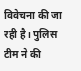विवेचना की जा रही है। पुलिस टीम ने की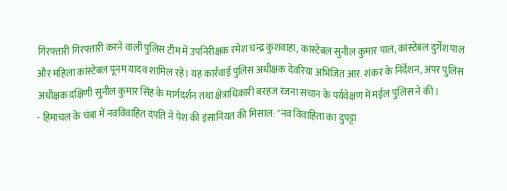गिरफ्तारी गिरफ्तारी करने वाली पुलिस टीम में उपनिरीक्षक रमेश चन्द्र कुशवाहा, कांस्टेबल सुनील कुमार पाल, कांस्टेबल दुर्गेश पाल और महिला कांस्टेबल पूनम यादव शामिल रहे। यह कार्रवाई पुलिस अधीक्षक देवरिया अभिजित आर. शंकर के निर्देशन, अपर पुलिस अधीक्षक दक्षिणी सुनील कुमार सिंह के मार्गदर्शन तथा क्षेत्राधिकारी बरहज रंजना सचान के पर्यवेक्षण में मईल पुलिस ने की।
- हिमाचल के चंबा में नवविवाहित दंपति ने पेश की इंसानियत की मिसाल: "नव विवाहिता का दुपट्टा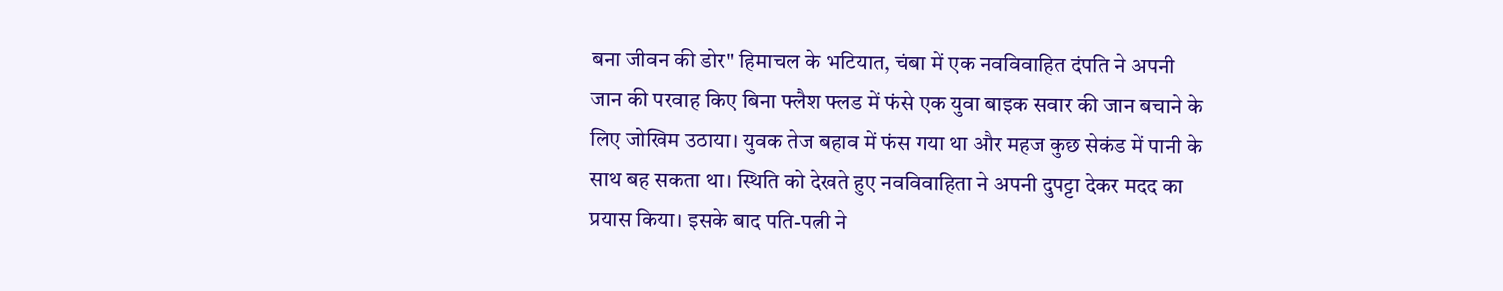बना जीवन की डोर" हिमाचल के भटियात, चंबा में एक नवविवाहित दंपति ने अपनी जान की परवाह किए बिना फ्लैश फ्लड में फंसे एक युवा बाइक सवार की जान बचाने के लिए जोखिम उठाया। युवक तेज बहाव में फंस गया था और महज कुछ सेकंड में पानी के साथ बह सकता था। स्थिति को देखते हुए नवविवाहिता ने अपनी दुपट्टा देकर मदद का प्रयास किया। इसके बाद पति-पत्नी ने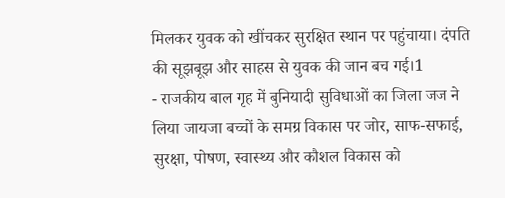मिलकर युवक को खींचकर सुरक्षित स्थान पर पहुंचाया। दंपति की सूझबूझ और साहस से युवक की जान बच गई।1
- राजकीय बाल गृह में बुनियादी सुविधाओं का जिला जज ने लिया जायजा बच्चों के समग्र विकास पर जोर, साफ-सफाई, सुरक्षा, पोषण, स्वास्थ्य और कौशल विकास को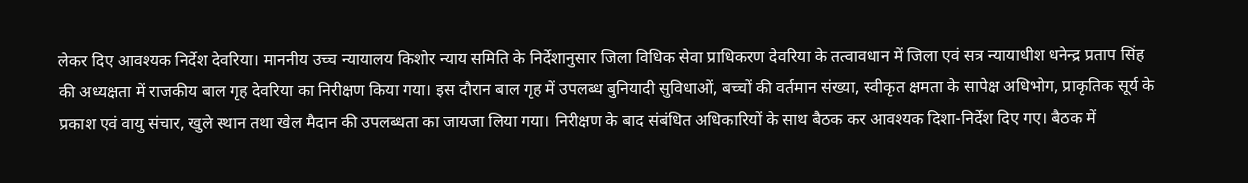लेकर दिए आवश्यक निर्देश देवरिया। माननीय उच्च न्यायालय किशोर न्याय समिति के निर्देशानुसार जिला विधिक सेवा प्राधिकरण देवरिया के तत्वावधान में जिला एवं सत्र न्यायाधीश धनेन्द्र प्रताप सिंह की अध्यक्षता में राजकीय बाल गृह देवरिया का निरीक्षण किया गया। इस दौरान बाल गृह में उपलब्ध बुनियादी सुविधाओं, बच्चों की वर्तमान संख्या, स्वीकृत क्षमता के सापेक्ष अधिभोग, प्राकृतिक सूर्य के प्रकाश एवं वायु संचार, खुले स्थान तथा खेल मैदान की उपलब्धता का जायजा लिया गया। निरीक्षण के बाद संबंधित अधिकारियों के साथ बैठक कर आवश्यक दिशा-निर्देश दिए गए। बैठक में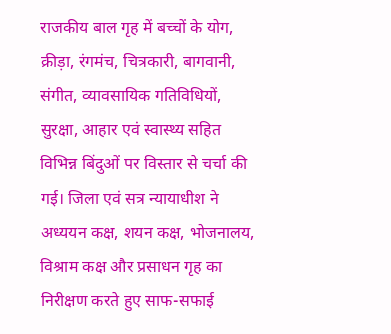राजकीय बाल गृह में बच्चों के योग, क्रीड़ा, रंगमंच, चित्रकारी, बागवानी, संगीत, व्यावसायिक गतिविधियों, सुरक्षा, आहार एवं स्वास्थ्य सहित विभिन्न बिंदुओं पर विस्तार से चर्चा की गई। जिला एवं सत्र न्यायाधीश ने अध्ययन कक्ष, शयन कक्ष, भोजनालय, विश्राम कक्ष और प्रसाधन गृह का निरीक्षण करते हुए साफ-सफाई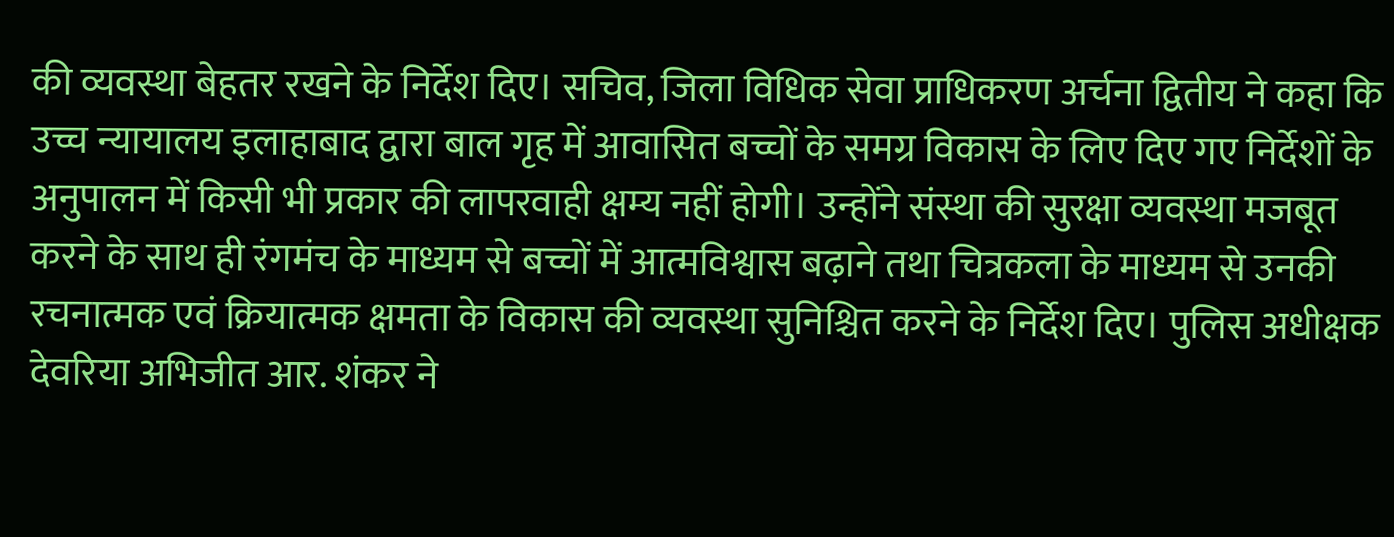की व्यवस्था बेहतर रखने के निर्देश दिए। सचिव, जिला विधिक सेवा प्राधिकरण अर्चना द्वितीय ने कहा कि उच्च न्यायालय इलाहाबाद द्वारा बाल गृह में आवासित बच्चों के समग्र विकास के लिए दिए गए निर्देशों के अनुपालन में किसी भी प्रकार की लापरवाही क्षम्य नहीं होगी। उन्होंने संस्था की सुरक्षा व्यवस्था मजबूत करने के साथ ही रंगमंच के माध्यम से बच्चों में आत्मविश्वास बढ़ाने तथा चित्रकला के माध्यम से उनकी रचनात्मक एवं क्रियात्मक क्षमता के विकास की व्यवस्था सुनिश्चित करने के निर्देश दिए। पुलिस अधीक्षक देवरिया अभिजीत आर. शंकर ने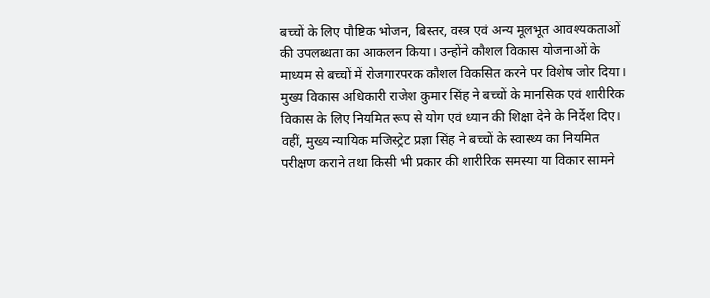बच्चों के लिए पौष्टिक भोजन, बिस्तर, वस्त्र एवं अन्य मूलभूत आवश्यकताओं की उपलब्धता का आकलन किया। उन्होंने कौशल विकास योजनाओं के माध्यम से बच्चों में रोजगारपरक कौशल विकसित करने पर विशेष जोर दिया। मुख्य विकास अधिकारी राजेश कुमार सिंह ने बच्चों के मानसिक एवं शारीरिक विकास के लिए नियमित रूप से योग एवं ध्यान की शिक्षा देने के निर्देश दिए। वहीं, मुख्य न्यायिक मजिस्ट्रेट प्रज्ञा सिंह ने बच्चों के स्वास्थ्य का नियमित परीक्षण कराने तथा किसी भी प्रकार की शारीरिक समस्या या विकार सामने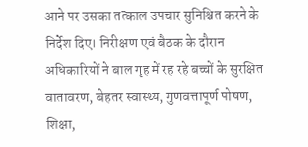आने पर उसका तत्काल उपचार सुनिश्चित करने के निर्देश दिए। निरीक्षण एवं बैठक के दौरान अधिकारियों ने बाल गृह में रह रहे बच्चों के सुरक्षित वातावरण, बेहतर स्वास्थ्य, गुणवत्तापूर्ण पोषण, शिक्षा,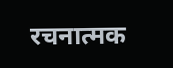रचनात्मक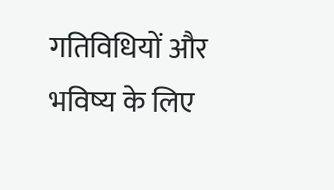गतिविधियों और भविष्य के लिए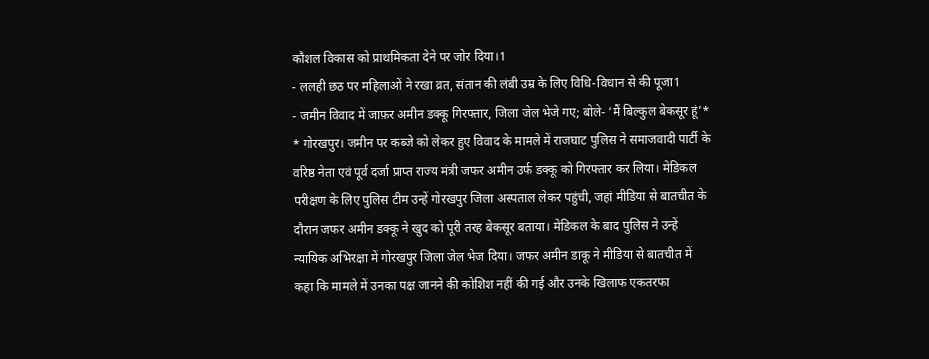कौशल विकास को प्राथमिकता देने पर जोर दिया।1
- ललही छठ पर महिलाओं ने रखा व्रत, संतान की लंबी उम्र के लिए विधि-विधान से की पूजा1
- जमीन विवाद में जाफ़र अमीन डक्कू गिरफ्तार, जिला जेल भेजे गए; बोले- ‘मैं बिल्कुल बेकसूर हूं’* * गोरखपुर। जमीन पर कब्जे को लेकर हुए विवाद के मामले में राजघाट पुलिस ने समाजवादी पार्टी के वरिष्ठ नेता एवं पूर्व दर्जा प्राप्त राज्य मंत्री जफर अमीन उर्फ डक्कू को गिरफ्तार कर लिया। मेडिकल परीक्षण के लिए पुलिस टीम उन्हें गोरखपुर जिला अस्पताल लेकर पहुंची, जहां मीडिया से बातचीत के दौरान जफर अमीन डक्कू ने खुद को पूरी तरह बेकसूर बताया। मेडिकल के बाद पुलिस ने उन्हें न्यायिक अभिरक्षा में गोरखपुर जिला जेल भेज दिया। जफर अमीन डाकू ने मीडिया से बातचीत में कहा कि मामले में उनका पक्ष जानने की कोशिश नहीं की गई और उनके खिलाफ एकतरफा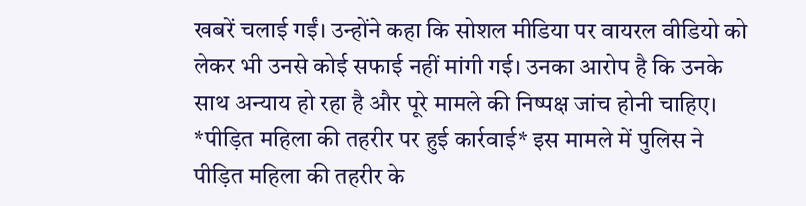खबरें चलाई गईं। उन्होंने कहा कि सोशल मीडिया पर वायरल वीडियो को लेकर भी उनसे कोई सफाई नहीं मांगी गई। उनका आरोप है कि उनके साथ अन्याय हो रहा है और पूरे मामले की निष्पक्ष जांच होनी चाहिए। *पीड़ित महिला की तहरीर पर हुई कार्रवाई* इस मामले में पुलिस ने पीड़ित महिला की तहरीर के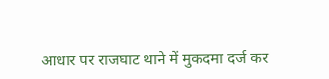आधार पर राजघाट थाने में मुकदमा दर्ज कर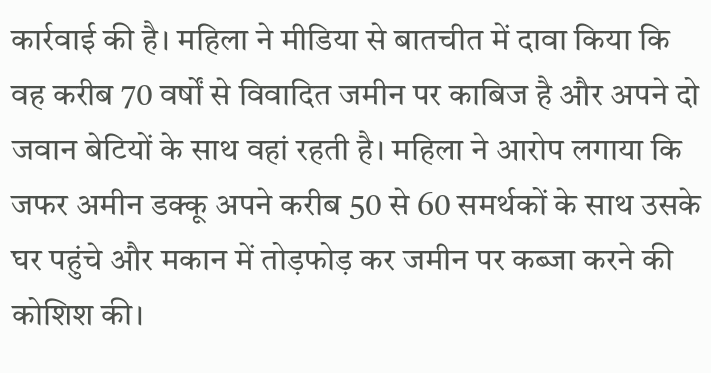कार्रवाई की है। महिला ने मीडिया से बातचीत में दावा किया कि वह करीब 70 वर्षों से विवादित जमीन पर काबिज है और अपने दो जवान बेटियों के साथ वहां रहती है। महिला ने आरोप लगाया कि जफर अमीन डक्कू अपने करीब 50 से 60 समर्थकों के साथ उसके घर पहुंचे और मकान में तोड़फोड़ कर जमीन पर कब्जा करने की कोशिश की।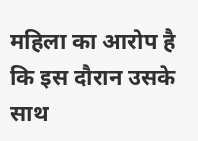महिला का आरोप है कि इस दौरान उसके साथ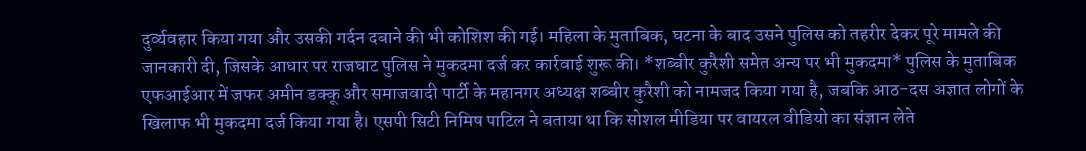दुर्व्यवहार किया गया और उसकी गर्दन दबाने की भी कोशिश की गई। महिला के मुताबिक, घटना के बाद उसने पुलिस को तहरीर देकर पूरे मामले की जानकारी दी, जिसके आधार पर राजघाट पुलिस ने मुकदमा दर्ज कर कार्रवाई शुरू की। *शब्बीर कुरैशी समेत अन्य पर भी मुकदमा* पुलिस के मुताबिक एफआईआर में जफर अमीन डक्कू और समाजवादी पार्टी के महानगर अध्यक्ष शब्बीर कुरैशी को नामजद किया गया है, जबकि आठ-दस अज्ञात लोगों के खिलाफ भी मुकदमा दर्ज किया गया है। एसपी सिटी निमिष पाटिल ने बताया था कि सोशल मीडिया पर वायरल वीडियो का संज्ञान लेते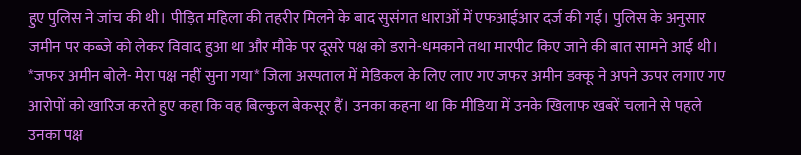हुए पुलिस ने जांच की थी। पीड़ित महिला की तहरीर मिलने के बाद सुसंगत धाराओं में एफआईआर दर्ज की गई। पुलिस के अनुसार जमीन पर कब्जे को लेकर विवाद हुआ था और मौके पर दूसरे पक्ष को डराने-धमकाने तथा मारपीट किए जाने की बात सामने आई थी। *जफर अमीन बोले- मेरा पक्ष नहीं सुना गया* जिला अस्पताल में मेडिकल के लिए लाए गए जफर अमीन डक्कू ने अपने ऊपर लगाए गए आरोपों को खारिज करते हुए कहा कि वह बिल्कुल बेकसूर हैं। उनका कहना था कि मीडिया में उनके खिलाफ खबरें चलाने से पहले उनका पक्ष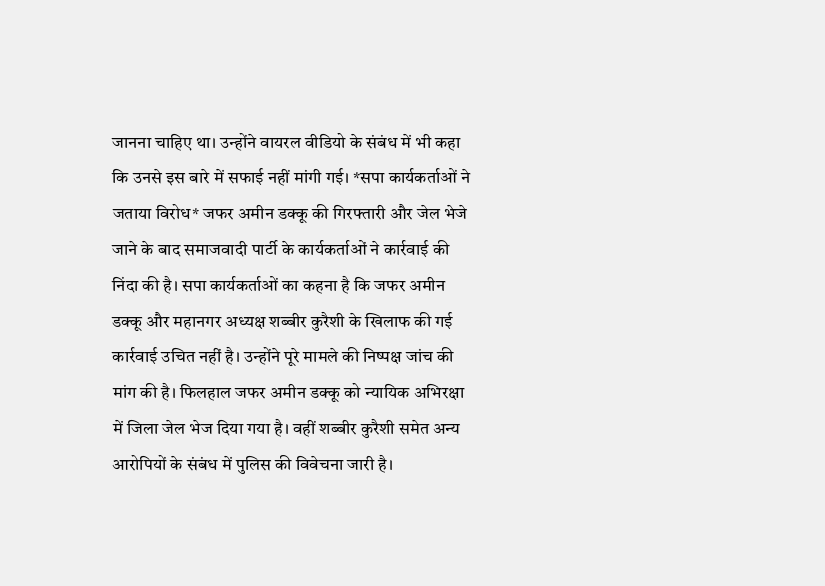जानना चाहिए था। उन्होंने वायरल वीडियो के संबंध में भी कहा कि उनसे इस बारे में सफाई नहीं मांगी गई। *सपा कार्यकर्ताओं ने जताया विरोध* जफर अमीन डक्कू की गिरफ्तारी और जेल भेजे जाने के बाद समाजवादी पार्टी के कार्यकर्ताओं ने कार्रवाई की निंदा की है। सपा कार्यकर्ताओं का कहना है कि जफर अमीन डक्कू और महानगर अध्यक्ष शब्बीर कुरैशी के खिलाफ की गई कार्रवाई उचित नहीं है। उन्होंने पूरे मामले की निष्पक्ष जांच की मांग की है। फिलहाल जफर अमीन डक्कू को न्यायिक अभिरक्षा में जिला जेल भेज दिया गया है। वहीं शब्बीर कुरैशी समेत अन्य आरोपियों के संबंध में पुलिस की विवेचना जारी है।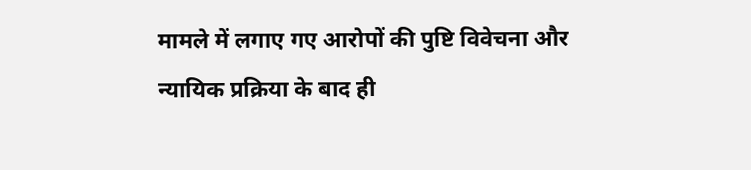मामले में लगाए गए आरोपों की पुष्टि विवेचना और न्यायिक प्रक्रिया के बाद ही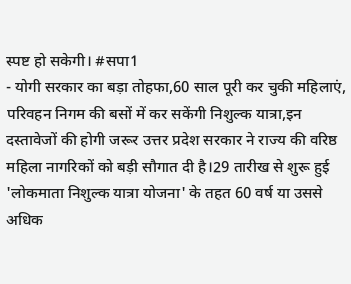स्पष्ट हो सकेगी। #सपा1
- योगी सरकार का बड़ा तोहफा,60 साल पूरी कर चुकी महिलाएं, परिवहन निगम की बसों में कर सकेंगी निशुल्क यात्रा,इन दस्तावेजों की होगी जरूर उत्तर प्रदेश सरकार ने राज्य की वरिष्ठ महिला नागरिकों को बड़ी सौगात दी है।29 तारीख से शुरू हुई 'लोकमाता निशुल्क यात्रा योजना' के तहत 60 वर्ष या उससे अधिक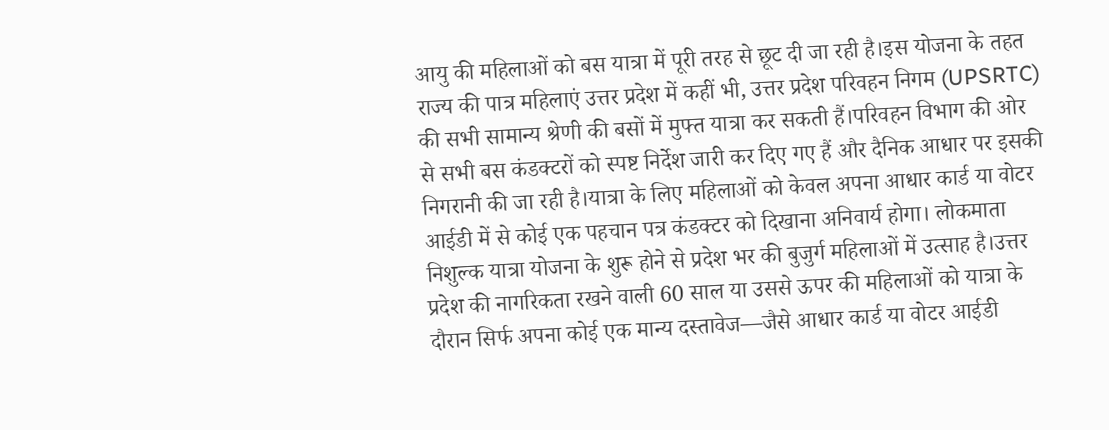आयु की महिलाओं को बस यात्रा में पूरी तरह से छूट दी जा रही है।इस योजना के तहत राज्य की पात्र महिलाएं उत्तर प्रदेश में कहीं भी, उत्तर प्रदेश परिवहन निगम (UPSRTC) की सभी सामान्य श्रेणी की बसों में मुफ्त यात्रा कर सकती हैं।परिवहन विभाग की ओर से सभी बस कंडक्टरों को स्पष्ट निर्देश जारी कर दिए गए हैं और दैनिक आधार पर इसकी निगरानी की जा रही है।यात्रा के लिए महिलाओं को केवल अपना आधार कार्ड या वोटर आईडी में से कोई एक पहचान पत्र कंडक्टर को दिखाना अनिवार्य होगा। लोकमाता निशुल्क यात्रा योजना के शुरू होने से प्रदेश भर की बुजुर्ग महिलाओं में उत्साह है।उत्तर प्रदेश की नागरिकता रखने वाली 60 साल या उससे ऊपर की महिलाओं को यात्रा के दौरान सिर्फ अपना कोई एक मान्य दस्तावेज—जैसे आधार कार्ड या वोटर आईडी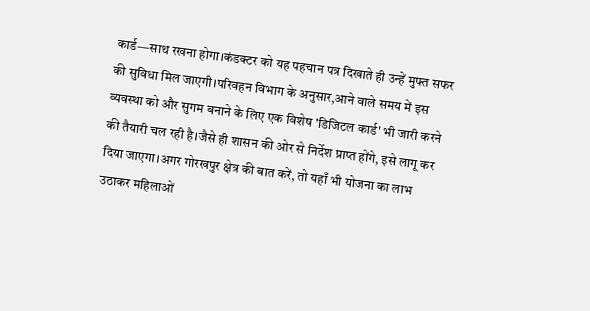कार्ड—साथ रखना होगा।कंडक्टर को यह पहचान पत्र दिखाते ही उन्हें मुफ्त सफर की सुविधा मिल जाएगी।परिवहन विभाग के अनुसार,आने वाले समय में इस व्यवस्था को और सुगम बनाने के लिए एक विशेष 'डिजिटल कार्ड' भी जारी करने की तैयारी चल रही है।जैसे ही शासन की ओर से निर्देश प्राप्त होंगे, इसे लागू कर दिया जाएगा।अगर गोरखपुर क्षेत्र की बात करें, तो यहाँ भी योजना का लाभ उठाकर महिलाओं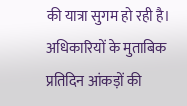की यात्रा सुगम हो रही है। अधिकारियों के मुताबिक प्रतिदिन आंकड़ों की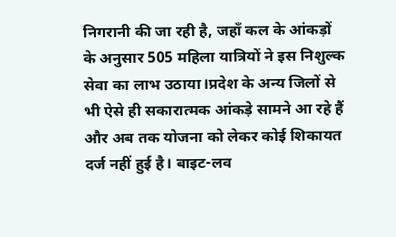निगरानी की जा रही है, जहाँ कल के आंकड़ों के अनुसार 505 महिला यात्रियों ने इस निशुल्क सेवा का लाभ उठाया।प्रदेश के अन्य जिलों से भी ऐसे ही सकारात्मक आंकड़े सामने आ रहे हैं और अब तक योजना को लेकर कोई शिकायत दर्ज नहीं हुई है। बाइट-लव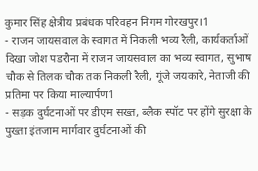कुमार सिंह क्षेत्रीय प्रबंधक परिवहन निगम गोरखपुर।1
- राजन जायसवाल के स्वागत में निकली भव्य रैली, कार्यकर्ताओं दिखा जोश पडरौना में राजन जायसवाल का भव्य स्वागत, सुभाष चौक से तिलक चौक तक निकली रैली, गूंजे जयकारे, नेताजी की प्रतिमा पर किया माल्यार्पण1
- सड़क दुर्घटनाओं पर डीएम सख्त, ब्लैक स्पॉट पर होंगे सुरक्षा के पुख्ता इंतजाम मार्गवार दुर्घटनाओं की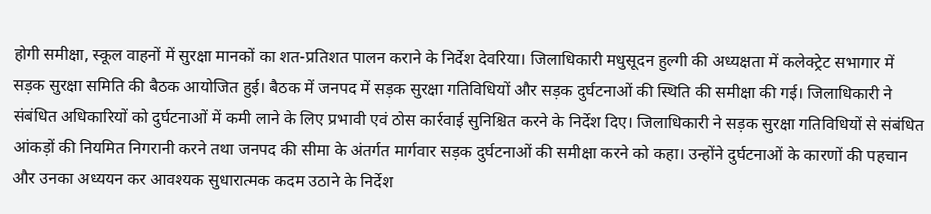होगी समीक्षा, स्कूल वाहनों में सुरक्षा मानकों का शत-प्रतिशत पालन कराने के निर्देश देवरिया। जिलाधिकारी मधुसूदन हुल्गी की अध्यक्षता में कलेक्ट्रेट सभागार में सड़क सुरक्षा समिति की बैठक आयोजित हुई। बैठक में जनपद में सड़क सुरक्षा गतिविधियों और सड़क दुर्घटनाओं की स्थिति की समीक्षा की गई। जिलाधिकारी ने संबंधित अधिकारियों को दुर्घटनाओं में कमी लाने के लिए प्रभावी एवं ठोस कार्रवाई सुनिश्चित करने के निर्देश दिए। जिलाधिकारी ने सड़क सुरक्षा गतिविधियों से संबंधित आंकड़ों की नियमित निगरानी करने तथा जनपद की सीमा के अंतर्गत मार्गवार सड़क दुर्घटनाओं की समीक्षा करने को कहा। उन्होंने दुर्घटनाओं के कारणों की पहचान और उनका अध्ययन कर आवश्यक सुधारात्मक कदम उठाने के निर्देश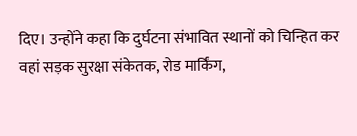दिए। उन्होंने कहा कि दुर्घटना संभावित स्थानों को चिन्हित कर वहां सड़क सुरक्षा संकेतक, रोड मार्किंग,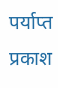पर्याप्त प्रकाश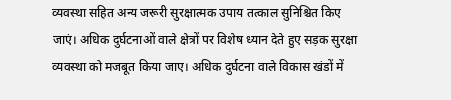व्यवस्था सहित अन्य जरूरी सुरक्षात्मक उपाय तत्काल सुनिश्चित किए जाएं। अधिक दुर्घटनाओं वाले क्षेत्रों पर विशेष ध्यान देते हुए सड़क सुरक्षा व्यवस्था को मजबूत किया जाए। अधिक दुर्घटना वाले विकास खंडों में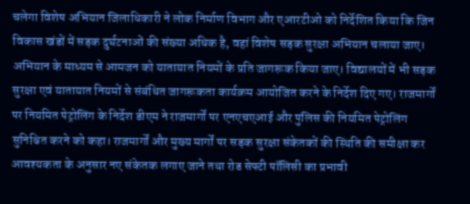चलेगा विशेष अभियान जिलाधिकारी ने लोक निर्माण विभाग और एआरटीओ को निर्देशित किया कि जिन विकास खंडों में सड़क दुर्घटनाओं की संख्या अधिक है, वहां विशेष सड़क सुरक्षा अभियान चलाया जाए। अभियान के माध्यम से आमजन को यातायात नियमों के प्रति जागरूक किया जाए। विद्यालयों में भी सड़क सुरक्षा एवं यातायात नियमों से संबंधित जागरूकता कार्यक्रम आयोजित करने के निर्देश दिए गए। राजमार्गों पर नियमित पेट्रोलिंग के निर्देश डीएम ने राजमार्गों पर एनएचएआई और पुलिस की नियमित पेट्रोलिंग सुनिश्चित करने को कहा। राजमार्गों और मुख्य मार्गों पर सड़क सुरक्षा संकेतकों की स्थिति की समीक्षा कर आवश्यकता के अनुसार नए संकेतक लगाए जाने तथा रोड सेफ्टी पॉलिसी का प्रभावी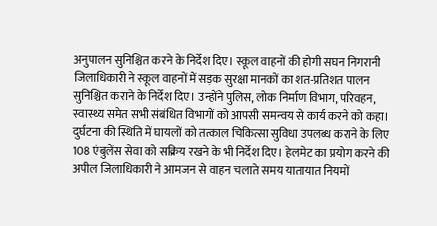अनुपालन सुनिश्चित करने के निर्देश दिए। स्कूल वाहनों की होगी सघन निगरानी जिलाधिकारी ने स्कूल वाहनों में सड़क सुरक्षा मानकों का शत-प्रतिशत पालन सुनिश्चित कराने के निर्देश दिए। उन्होंने पुलिस, लोक निर्माण विभाग, परिवहन, स्वास्थ्य समेत सभी संबंधित विभागों को आपसी समन्वय से कार्य करने को कहा। दुर्घटना की स्थिति में घायलों को तत्काल चिकित्सा सुविधा उपलब्ध कराने के लिए 108 एंबुलेंस सेवा को सक्रिय रखने के भी निर्देश दिए। हेलमेट का प्रयोग करने की अपील जिलाधिकारी ने आमजन से वाहन चलाते समय यातायात नियमों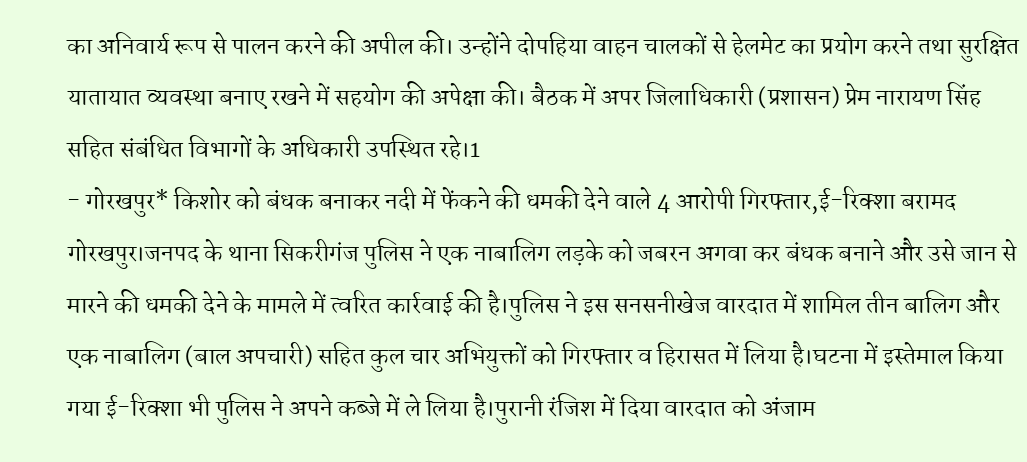का अनिवार्य रूप से पालन करने की अपील की। उन्होंने दोपहिया वाहन चालकों से हेलमेट का प्रयोग करने तथा सुरक्षित यातायात व्यवस्था बनाए रखने में सहयोग की अपेक्षा की। बैठक में अपर जिलाधिकारी (प्रशासन) प्रेम नारायण सिंह सहित संबंधित विभागों के अधिकारी उपस्थित रहे।1
- गोरखपुर* किशोर को बंधक बनाकर नदी में फेंकने की धमकी देने वाले 4 आरोपी गिरफ्तार,ई-रिक्शा बरामद गोरखपुर।जनपद के थाना सिकरीगंज पुलिस ने एक नाबालिग लड़के को जबरन अगवा कर बंधक बनाने और उसे जान से मारने की धमकी देने के मामले में त्वरित कार्रवाई की है।पुलिस ने इस सनसनीखेज वारदात में शामिल तीन बालिग और एक नाबालिग (बाल अपचारी) सहित कुल चार अभियुक्तों को गिरफ्तार व हिरासत में लिया है।घटना में इस्तेमाल किया गया ई-रिक्शा भी पुलिस ने अपने कब्जे में ले लिया है।पुरानी रंजिश में दिया वारदात को अंजाम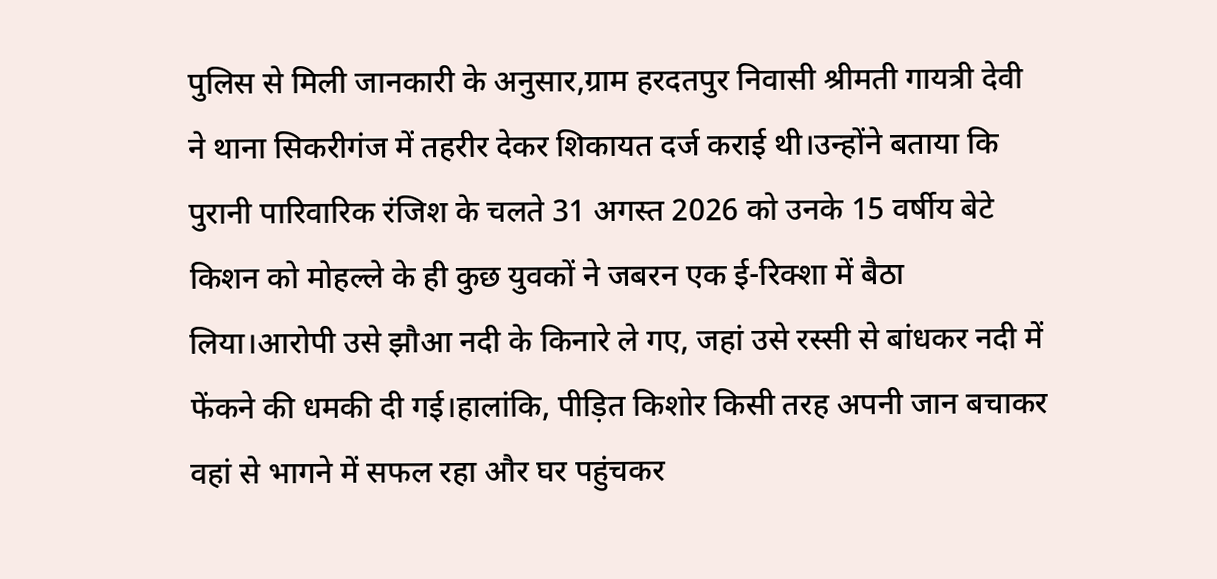पुलिस से मिली जानकारी के अनुसार,ग्राम हरदतपुर निवासी श्रीमती गायत्री देवी ने थाना सिकरीगंज में तहरीर देकर शिकायत दर्ज कराई थी।उन्होंने बताया कि पुरानी पारिवारिक रंजिश के चलते 31 अगस्त 2026 को उनके 15 वर्षीय बेटे किशन को मोहल्ले के ही कुछ युवकों ने जबरन एक ई-रिक्शा में बैठा लिया।आरोपी उसे झौआ नदी के किनारे ले गए, जहां उसे रस्सी से बांधकर नदी में फेंकने की धमकी दी गई।हालांकि, पीड़ित किशोर किसी तरह अपनी जान बचाकर वहां से भागने में सफल रहा और घर पहुंचकर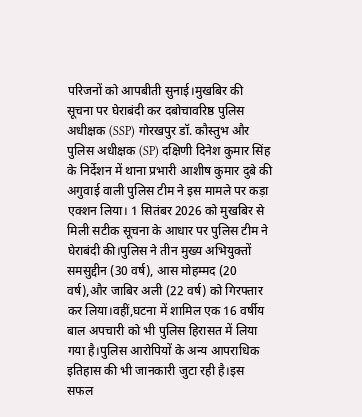परिजनों को आपबीती सुनाई।मुखबिर की सूचना पर घेराबंदी कर दबोचावरिष्ठ पुलिस अधीक्षक (SSP) गोरखपुर डॉ. कौस्तुभ और पुलिस अधीक्षक (SP) दक्षिणी दिनेश कुमार सिंह के निर्देशन में थाना प्रभारी आशीष कुमार दुबे की अगुवाई वाली पुलिस टीम ने इस मामले पर कड़ा एक्शन लिया। 1 सितंबर 2026 को मुखबिर से मिली सटीक सूचना के आधार पर पुलिस टीम ने घेराबंदी की।पुलिस ने तीन मुख्य अभियुक्तों समसुद्दीन (30 वर्ष), आस मोहम्मद (20 वर्ष),और जाबिर अली (22 वर्ष) को गिरफ्तार कर लिया।वहीं,घटना में शामिल एक 16 वर्षीय बाल अपचारी को भी पुलिस हिरासत में लिया गया है।पुलिस आरोपियों के अन्य आपराधिक इतिहास की भी जानकारी जुटा रही है।इस सफल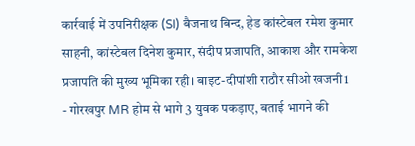कार्रवाई में उपनिरीक्षक (SI) बैजनाथ बिन्द, हेड कांस्टेबल रमेश कुमार साहनी, कांस्टेबल दिनेश कुमार, संदीप प्रजापति, आकाश और रामकेश प्रजापति की मुख्य भूमिका रही। बाइट-दीपांशी राठौर सीओ खजनी1
- गोरखपुर MR होम से भागे 3 युवक पकड़ाए, बताई भागने की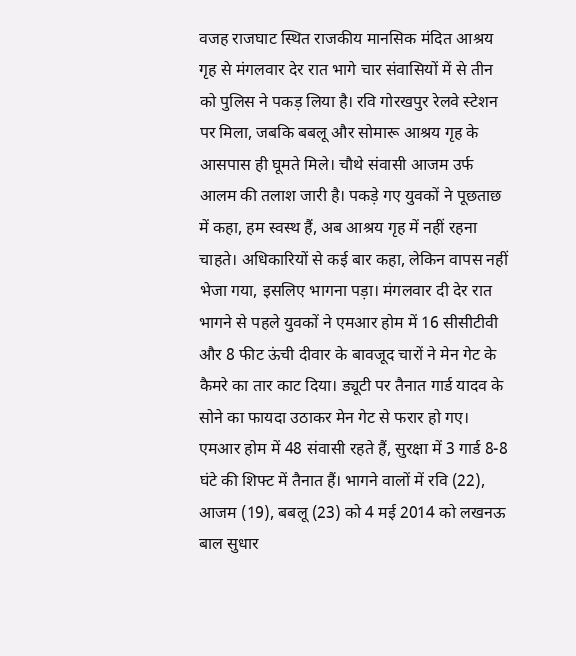वजह राजघाट स्थित राजकीय मानसिक मंदित आश्रय गृह से मंगलवार देर रात भागे चार संवासियों में से तीन को पुलिस ने पकड़ लिया है। रवि गोरखपुर रेलवे स्टेशन पर मिला, जबकि बबलू और सोमारू आश्रय गृह के आसपास ही घूमते मिले। चौथे संवासी आजम उर्फ आलम की तलाश जारी है। पकड़े गए युवकों ने पूछताछ में कहा, हम स्वस्थ हैं, अब आश्रय गृह में नहीं रहना चाहते। अधिकारियों से कई बार कहा, लेकिन वापस नहीं भेजा गया, इसलिए भागना पड़ा। मंगलवार दी देर रात भागने से पहले युवकों ने एमआर होम में 16 सीसीटीवी और 8 फीट ऊंची दीवार के बावजूद चारों ने मेन गेट के कैमरे का तार काट दिया। ड्यूटी पर तैनात गार्ड यादव के सोने का फायदा उठाकर मेन गेट से फरार हो गए। एमआर होम में 48 संवासी रहते हैं, सुरक्षा में 3 गार्ड 8-8 घंटे की शिफ्ट में तैनात हैं। भागने वालों में रवि (22), आजम (19), बबलू (23) को 4 मई 2014 को लखनऊ बाल सुधार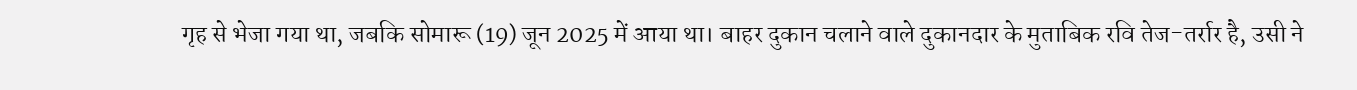गृह से भेजा गया था, जबकि सोमारू (19) जून 2025 में आया था। बाहर दुकान चलाने वाले दुकानदार के मुताबिक रवि तेज-तर्रार है, उसी ने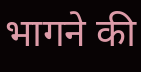भागने की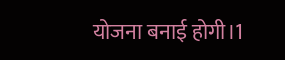योजना बनाई होगी।1